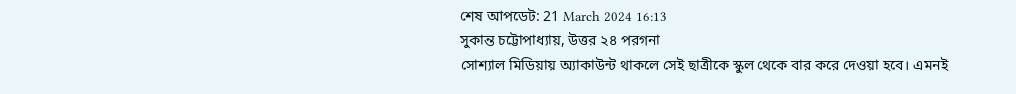শেষ আপডেট: 21 March 2024 16:13
সুকান্ত চট্টোপাধ্যায়, উত্তর ২৪ পরগনা
সোশ্যাল মিডিয়ায় অ্যাকাউন্ট থাকলে সেই ছাত্রীকে স্কুল থেকে বার করে দেওয়া হবে। এমনই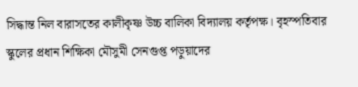সিদ্ধান্ত নিল বারাসতের কালীকৃষ্ণ উচ্চ বালিকা বিদ্যালয় কর্তৃপক্ষ। বৃহস্পতিবার স্কুলের প্রধান শিক্ষিকা মৌসুমী সেনগুপ্ত পড়ুয়াদের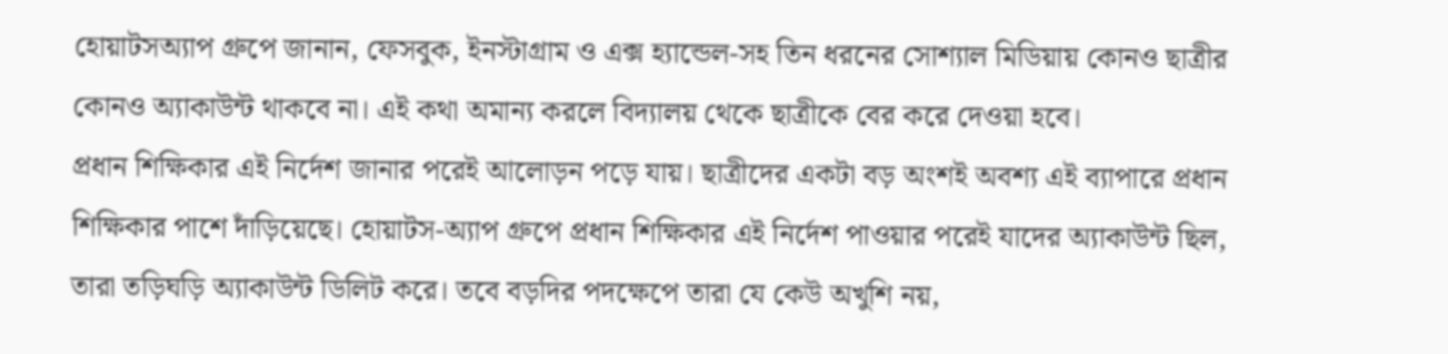হোয়াটসঅ্যাপ গ্রুপে জানান, ফেসবুক, ইনস্টাগ্রাম ও এক্স হ্যান্ডেল-সহ তিন ধরনের সোশ্যাল মিডিয়ায় কোনও ছাত্রীর কোনও অ্যাকাউন্ট থাকবে না। এই কথা অমান্য করলে বিদ্যালয় থেকে ছাত্রীকে বের করে দেওয়া হবে।
প্রধান শিক্ষিকার এই নির্দেশ জানার পরেই আলোড়ন পড়ে যায়। ছাত্রীদের একটা বড় অংশই অবশ্য এই ব্যাপারে প্রধান শিক্ষিকার পাশে দাঁড়িয়েছে। হোয়াটস-অ্যাপ গ্রুপে প্রধান শিক্ষিকার এই নির্দেশ পাওয়ার পরেই যাদের অ্যাকাউন্ট ছিল, তারা তড়িঘড়ি অ্যাকাউন্ট ডিলিট করে। তবে বড়দির পদক্ষেপে তারা যে কেউ অখুশি নয়,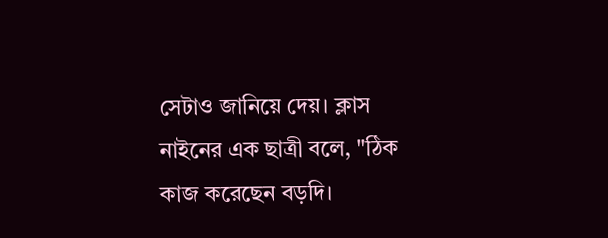সেটাও জানিয়ে দেয়। ক্লাস নাইনের এক ছাত্রী বলে, "ঠিক কাজ করেছেন বড়দি।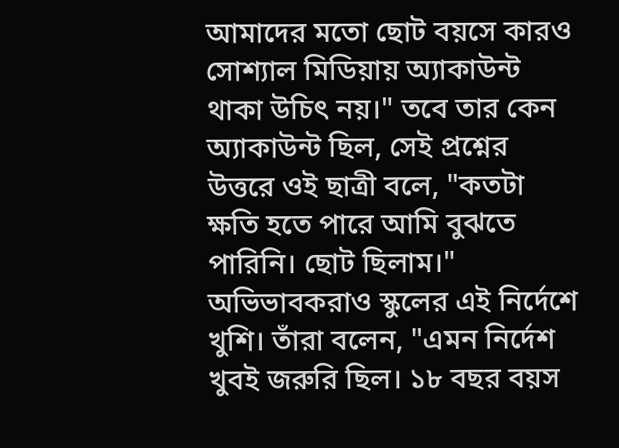আমাদের মতো ছোট বয়সে কারও সোশ্যাল মিডিয়ায় অ্যাকাউন্ট থাকা উচিৎ নয়।" তবে তার কেন অ্যাকাউন্ট ছিল, সেই প্রশ্নের উত্তরে ওই ছাত্রী বলে, "কতটা ক্ষতি হতে পারে আমি বুঝতে পারিনি। ছোট ছিলাম।"
অভিভাবকরাও স্কুলের এই নির্দেশে খুশি। তাঁরা বলেন, "এমন নির্দেশ খুবই জরুরি ছিল। ১৮ বছর বয়স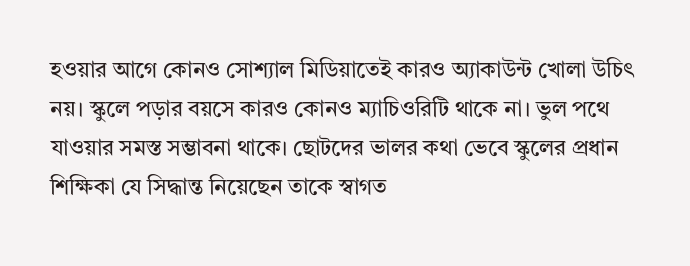হওয়ার আগে কোনও সোশ্যাল মিডিয়াতেই কারও অ্যাকাউন্ট খোলা উচিৎ নয়। স্কুলে পড়ার বয়সে কারও কোনও ম্যাচিওরিটি থাকে না। ভুল পথে যাওয়ার সমস্ত সম্ভাবনা থাকে। ছোটদের ভালর কথা ভেবে স্কুলের প্রধান শিক্ষিকা যে সিদ্ধান্ত নিয়েছেন তাকে স্বাগত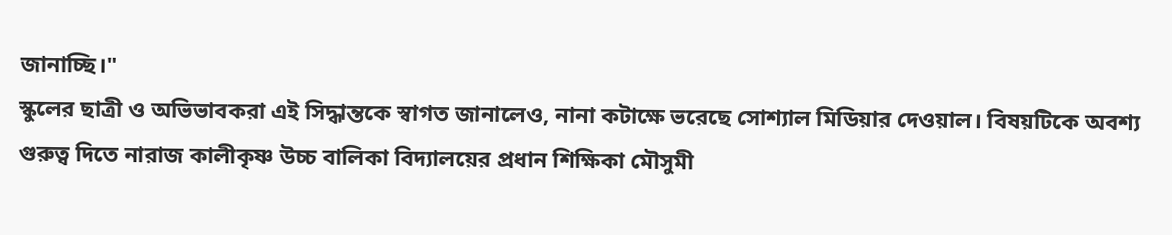জানাচ্ছি।"
স্কুলের ছাত্রী ও অভিভাবকরা এই সিদ্ধান্তকে স্বাগত জানালেও, নানা কটাক্ষে ভরেছে সোশ্যাল মিডিয়ার দেওয়াল। বিষয়টিকে অবশ্য গুরুত্ব দিতে নারাজ কালীকৃষ্ণ উচ্চ বালিকা বিদ্যালয়ের প্রধান শিক্ষিকা মৌসুমী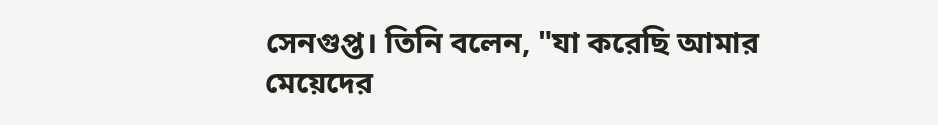সেনগুপ্ত। তিনি বলেন, "যা করেছি আমার মেয়েদের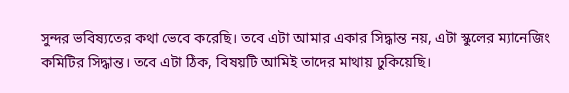সুন্দর ভবিষ্যতের কথা ভেবে করেছি। তবে এটা আমার একার সিদ্ধান্ত নয়, এটা স্কুলের ম্যানেজিং কমিটির সিদ্ধান্ত। তবে এটা ঠিক, বিষয়টি আমিই তাদের মাথায় ঢুকিয়েছি।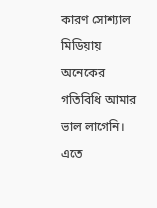কারণ সোশ্যাল মিডিয়ায় অনেকের গতিবিধি আমার ভাল লাগেনি। এতে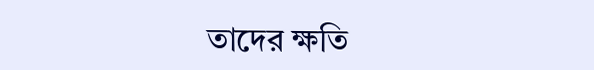তাদের ক্ষতি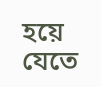হয়ে যেতে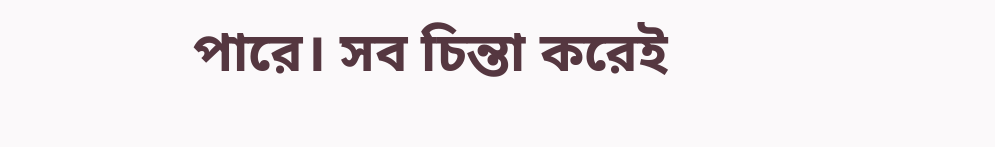পারে। সব চিন্তা করেই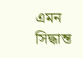এমন সিদ্ধান্ত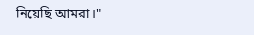নিয়েছি আমরা।"